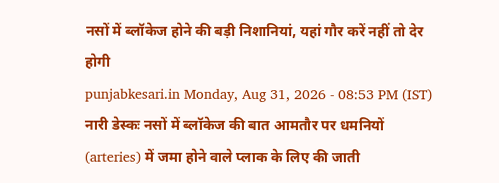नसों में ब्लॉकेज होने की बड़ी निशानियां, यहां गौर करें नहीं तो देर होगी
punjabkesari.in Monday, Aug 31, 2026 - 08:53 PM (IST)
नारी डेस्कः नसों में ब्लॉकेज की बात आमतौर पर धमनियों (arteries) में जमा होने वाले प्लाक के लिए की जाती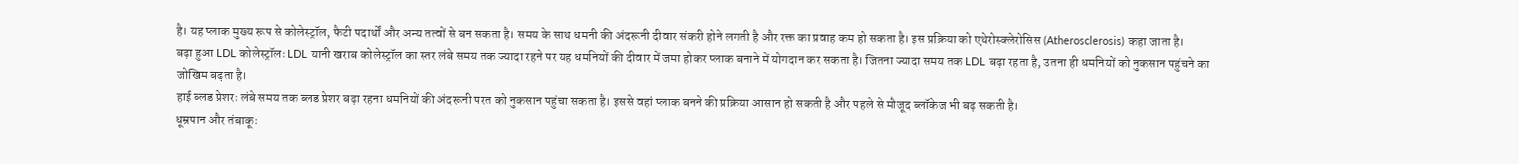है। यह प्लाक मुख्य रूप से कोलेस्ट्रॉल, फैटी पदार्थों और अन्य तत्वों से बन सकता है। समय के साथ धमनी की अंदरूनी दीवार संकरी होने लगती है और रक्त का प्रवाह कम हो सकता है। इस प्रक्रिया को एथेरोस्क्लेरोसिस (Atherosclerosis) कहा जाता है।
बढ़ा हुआ LDL कोलेस्ट्रॉलः LDL यानी खराब कोलेस्ट्रॉल का स्तर लंबे समय तक ज्यादा रहने पर यह धमनियों की दीवार में जमा होकर प्लाक बनाने में योगदान कर सकता है। जितना ज्यादा समय तक LDL बढ़ा रहता है, उतना ही धमनियों को नुकसान पहुंचने का जोखिम बढ़ता है।
हाई ब्लड प्रेशरः लंबे समय तक ब्लड प्रेशर बढ़ा रहना धमनियों की अंदरूनी परत को नुकसान पहुंचा सकता है। इससे वहां प्लाक बनने की प्रक्रिया आसान हो सकती है और पहले से मौजूद ब्लॉकेज भी बढ़ सकती है।
धूम्रपान और तंबाकूः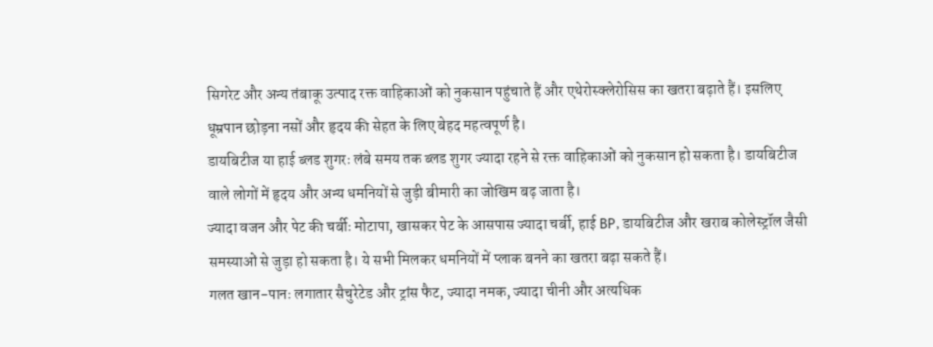सिगरेट और अन्य तंबाकू उत्पाद रक्त वाहिकाओं को नुकसान पहुंचाते हैं और एथेरोस्क्लेरोसिस का खतरा बढ़ाते हैं। इसलिए धूम्रपान छोड़ना नसों और हृदय की सेहत के लिए बेहद महत्वपूर्ण है।
डायबिटीज या हाई ब्लड शुगरः लंबे समय तक ब्लड शुगर ज्यादा रहने से रक्त वाहिकाओं को नुकसान हो सकता है। डायबिटीज वाले लोगों में हृदय और अन्य धमनियों से जुड़ी बीमारी का जोखिम बढ़ जाता है।
ज्यादा वजन और पेट की चर्बीः मोटापा, खासकर पेट के आसपास ज्यादा चर्बी, हाई BP, डायबिटीज और खराब कोलेस्ट्रॉल जैसी समस्याओं से जुड़ा हो सकता है। ये सभी मिलकर धमनियों में प्लाक बनने का खतरा बढ़ा सकते हैं।
गलत खान-पानः लगातार सैचुरेटेड और ट्रांस फैट, ज्यादा नमक, ज्यादा चीनी और अत्यधिक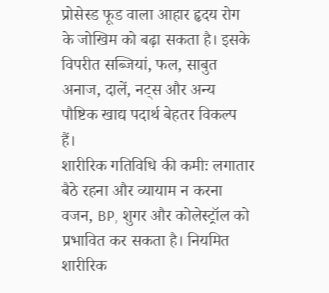प्रोसेस्ड फूड वाला आहार हृदय रोग के जोखिम को बढ़ा सकता है। इसके विपरीत सब्जियां, फल, साबुत अनाज, दालें, नट्स और अन्य पौष्टिक खाद्य पदार्थ बेहतर विकल्प हैं।
शारीरिक गतिविधि की कमीः लगातार बैठे रहना और व्यायाम न करना वजन, BP, शुगर और कोलेस्ट्रॉल को प्रभावित कर सकता है। नियमित शारीरिक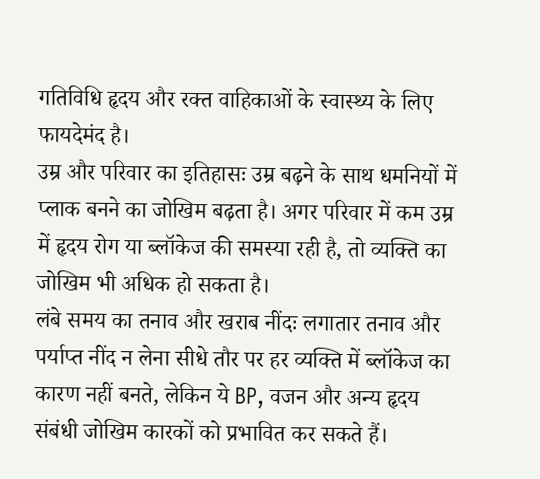गतिविधि हृदय और रक्त वाहिकाओं के स्वास्थ्य के लिए फायदेमंद है।
उम्र और परिवार का इतिहासः उम्र बढ़ने के साथ धमनियों में प्लाक बनने का जोखिम बढ़ता है। अगर परिवार में कम उम्र में हृदय रोग या ब्लॉकेज की समस्या रही है, तो व्यक्ति का जोखिम भी अधिक हो सकता है।
लंबे समय का तनाव और खराब नींदः लगातार तनाव और पर्याप्त नींद न लेना सीधे तौर पर हर व्यक्ति में ब्लॉकेज का कारण नहीं बनते, लेकिन ये BP, वजन और अन्य हृदय संबंधी जोखिम कारकों को प्रभावित कर सकते हैं।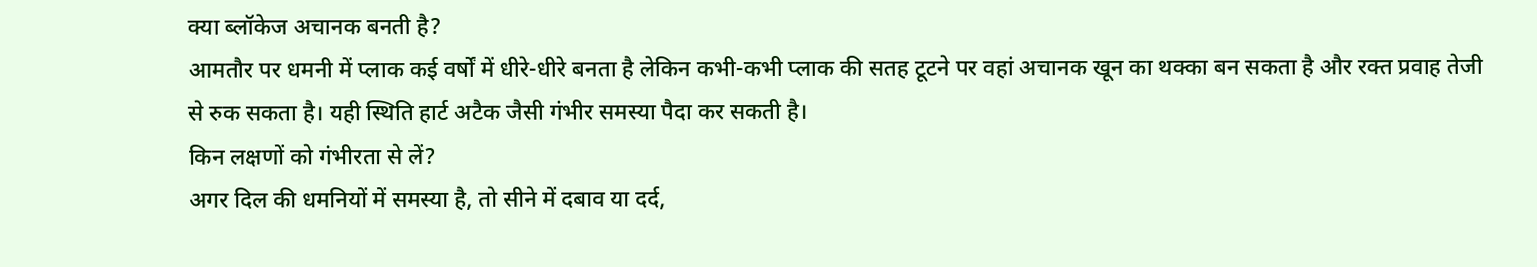क्या ब्लॉकेज अचानक बनती है?
आमतौर पर धमनी में प्लाक कई वर्षों में धीरे-धीरे बनता है लेकिन कभी-कभी प्लाक की सतह टूटने पर वहां अचानक खून का थक्का बन सकता है और रक्त प्रवाह तेजी से रुक सकता है। यही स्थिति हार्ट अटैक जैसी गंभीर समस्या पैदा कर सकती है।
किन लक्षणों को गंभीरता से लें?
अगर दिल की धमनियों में समस्या है, तो सीने में दबाव या दर्द,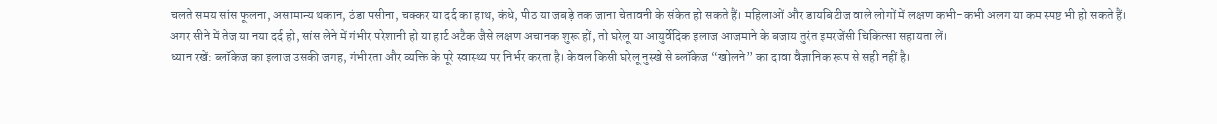चलते समय सांस फूलना, असामान्य थकान, ठंडा पसीना, चक्कर या दर्द का हाथ, कंधे, पीठ या जबड़े तक जाना चेतावनी के संकेत हो सकते हैं। महिलाओं और डायबिटीज वाले लोगों में लक्षण कभी-कभी अलग या कम स्पष्ट भी हो सकते हैं।
अगर सीने में तेज या नया दर्द हो, सांस लेने में गंभीर परेशानी हो या हार्ट अटैक जैसे लक्षण अचानक शुरू हों, तो घरेलू या आयुर्वेदिक इलाज आजमाने के बजाय तुरंत इमरजेंसी चिकित्सा सहायता लें।
ध्यान रखें: ब्लॉकेज का इलाज उसकी जगह, गंभीरता और व्यक्ति के पूरे स्वास्थ्य पर निर्भर करता है। केवल किसी घरेलू नुस्खे से ब्लॉकेज “खोलने” का दावा वैज्ञानिक रूप से सही नहीं है।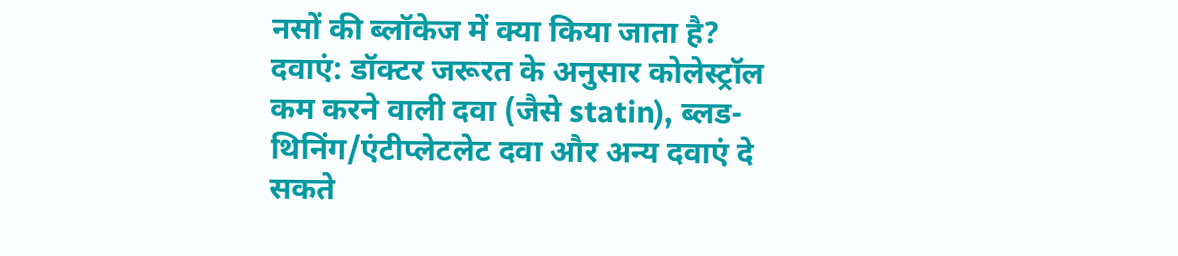नसों की ब्लॉकेज में क्या किया जाता है?
दवाएं: डॉक्टर जरूरत के अनुसार कोलेस्ट्रॉल कम करने वाली दवा (जैसे statin), ब्लड-थिनिंग/एंटीप्लेटलेट दवा और अन्य दवाएं दे सकते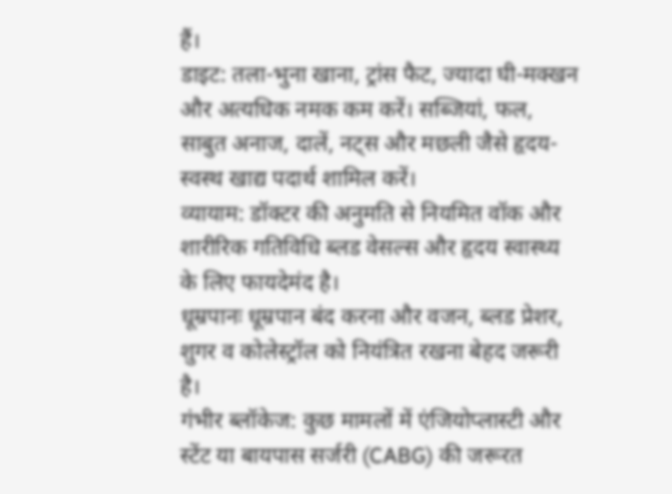हैं।
डाइट: तला-भुना खाना, ट्रांस फैट, ज्यादा घी-मक्खन और अत्यधिक नमक कम करें। सब्जियां, फल, साबुत अनाज, दालें, नट्स और मछली जैसे हृदय-स्वस्थ खाद्य पदार्थ शामिल करें।
व्यायाम: डॉक्टर की अनुमति से नियमित वॉक और शारीरिक गतिविधि ब्लड वेसल्स और हृदय स्वास्थ्य के लिए फायदेमंद है।
धूम्रपानः धूम्रपान बंद करना और वजन, ब्लड प्रेशर, शुगर व कोलेस्ट्रॉल को नियंत्रित रखना बेहद जरूरी है।
गंभीर ब्लॉकेज: कुछ मामलों में एंजियोप्लास्टी और स्टेंट या बायपास सर्जरी (CABG) की जरूरत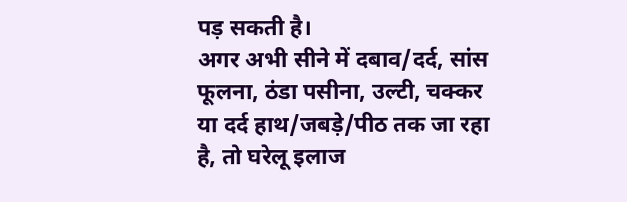पड़ सकती है।
अगर अभी सीने में दबाव/दर्द, सांस फूलना, ठंडा पसीना, उल्टी, चक्कर या दर्द हाथ/जबड़े/पीठ तक जा रहा है, तो घरेलू इलाज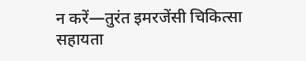न करें—तुरंत इमरजेंसी चिकित्सा सहायता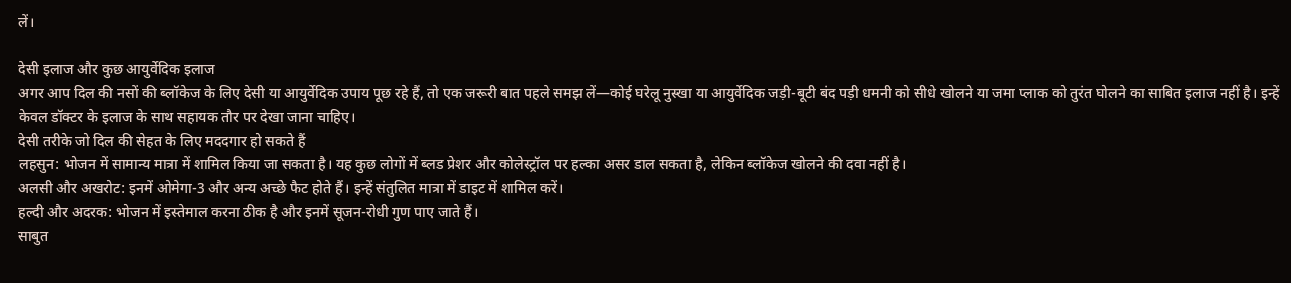लें।

देसी इलाज और कुछ आयुर्वेदिक इलाज
अगर आप दिल की नसों की ब्लॉकेज के लिए देसी या आयुर्वेदिक उपाय पूछ रहे हैं, तो एक जरूरी बात पहले समझ लें—कोई घरेलू नुस्खा या आयुर्वेदिक जड़ी-बूटी बंद पड़ी धमनी को सीधे खोलने या जमा प्लाक को तुरंत घोलने का साबित इलाज नहीं है। इन्हें केवल डॉक्टर के इलाज के साथ सहायक तौर पर देखा जाना चाहिए।
देसी तरीके जो दिल की सेहत के लिए मददगार हो सकते हैं
लहसुन: भोजन में सामान्य मात्रा में शामिल किया जा सकता है। यह कुछ लोगों में ब्लड प्रेशर और कोलेस्ट्रॉल पर हल्का असर डाल सकता है, लेकिन ब्लॉकेज खोलने की दवा नहीं है।
अलसी और अखरोट: इनमें ओमेगा-3 और अन्य अच्छे फैट होते हैं। इन्हें संतुलित मात्रा में डाइट में शामिल करें।
हल्दी और अदरक: भोजन में इस्तेमाल करना ठीक है और इनमें सूजन-रोधी गुण पाए जाते हैं।
साबुत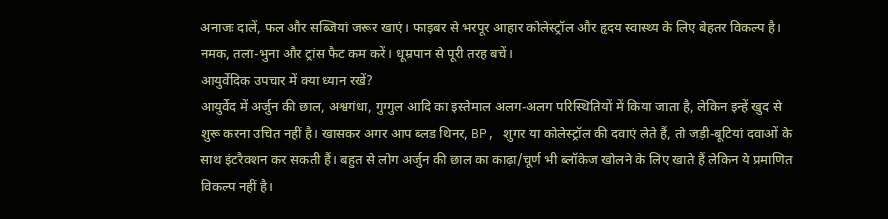अनाजः दालें, फल और सब्जियां जरूर खाएं। फाइबर से भरपूर आहार कोलेस्ट्रॉल और हृदय स्वास्थ्य के लिए बेहतर विकल्प है।
नमक, तला-भुना और ट्रांस फैट कम करें। धूम्रपान से पूरी तरह बचें।
आयुर्वेदिक उपचार में क्या ध्यान रखें?
आयुर्वेद में अर्जुन की छाल, अश्वगंधा, गुग्गुल आदि का इस्तेमाल अलग-अलग परिस्थितियों में किया जाता है, लेकिन इन्हें खुद से शुरू करना उचित नहीं है। खासकर अगर आप ब्लड थिनर, BP, शुगर या कोलेस्ट्रॉल की दवाएं लेते हैं, तो जड़ी-बूटियां दवाओं के साथ इंटरैक्शन कर सकती हैं। बहुत से लोग अर्जुन की छाल का काढ़ा/चूर्ण भी ब्लॉकेज खोलने के लिए खाते हैं लेकिन ये प्रमाणित विकल्प नहीं है।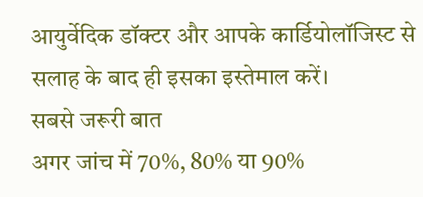आयुर्वेदिक डॉक्टर और आपके कार्डियोलॉजिस्ट से सलाह के बाद ही इसका इस्तेमाल करें।
सबसे जरूरी बात
अगर जांच में 70%, 80% या 90%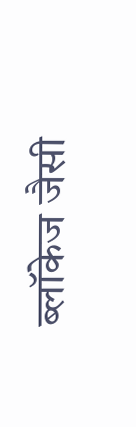ब्लॉकेज जैसी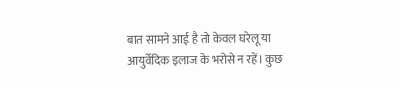बात सामने आई है तो केवल घरेलू या आयुर्वेदिक इलाज के भरोसे न रहें। कुछ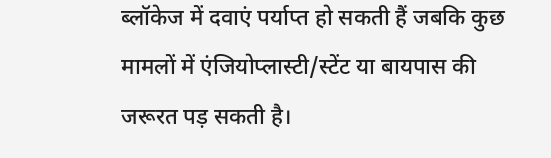ब्लॉकेज में दवाएं पर्याप्त हो सकती हैं जबकि कुछ मामलों में एंजियोप्लास्टी/स्टेंट या बायपास की जरूरत पड़ सकती है।